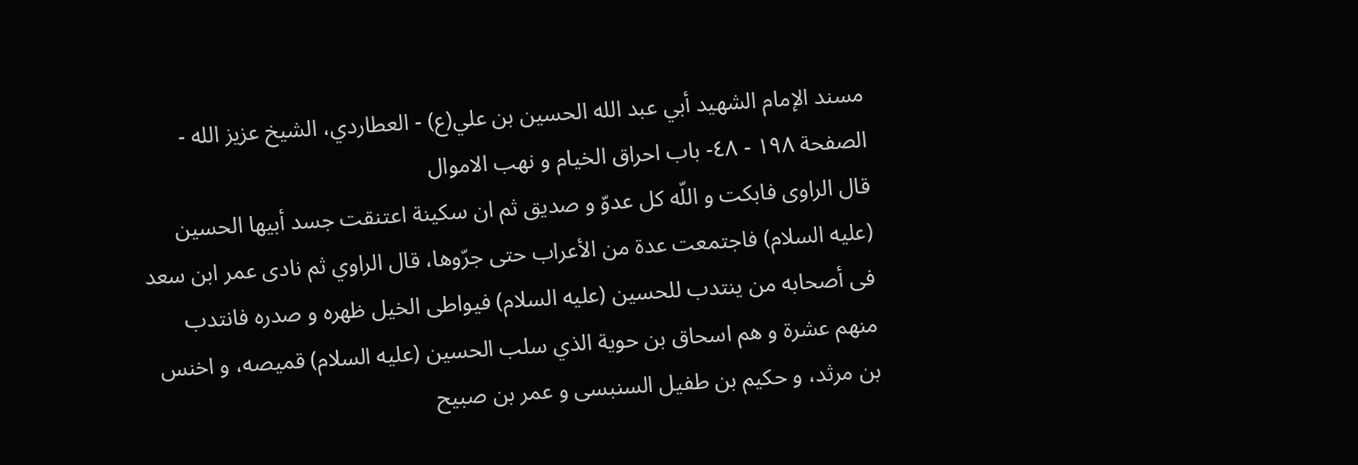مسند الإمام الشهيد أبي عبد الله الحسين بن علي(ع) - العطاردي، الشيخ عزيز الله - الصفحة ١٩٨ - ٤٨- باب احراق الخيام و نهب الاموال
قال الراوى فابكت و اللّه كل عدوّ و صديق ثم ان سكينة اعتنقت جسد أبيها الحسين (عليه السلام) فاجتمعت عدة من الأعراب حتى جرّوها، قال الراوي ثم نادى عمر ابن سعد فى أصحابه من ينتدب للحسين (عليه السلام) فيواطى الخيل ظهره و صدره فانتدب منهم عشرة و هم اسحاق بن حوية الذي سلب الحسين (عليه السلام) قميصه، و اخنس بن مرثد، و حكيم بن طفيل السنبسى و عمر بن صبيح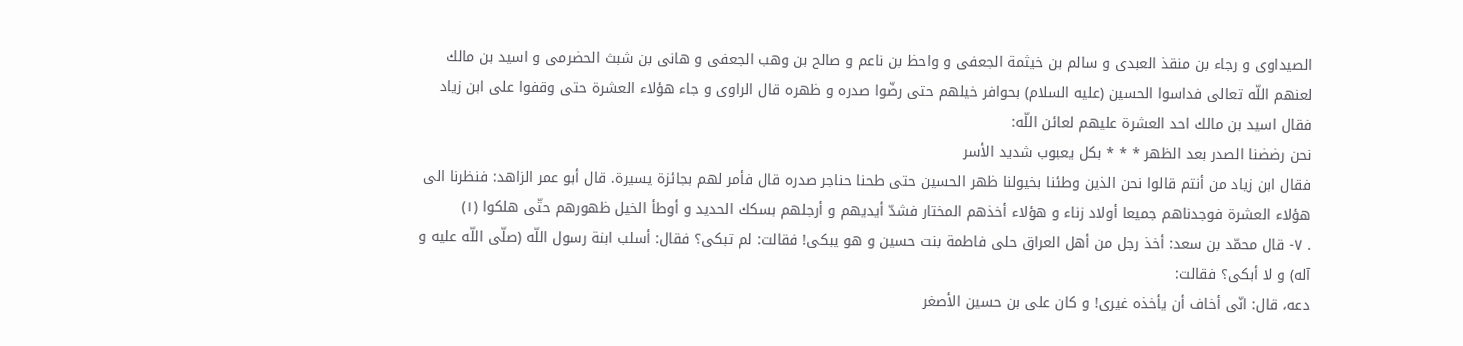الصيداوى و رجاء بن منقذ العبدى و سالم بن خيثمة الجعفى و واحظ بن ناعم و صالح بن وهب الجعفى و هانى بن شبث الحضرمى و اسيد بن مالك لعنهم اللّه تعالى فداسوا الحسين (عليه السلام) بحوافر خيلهم حتى رضّوا صدره و ظهره قال الراوى و جاء هؤلاء العشرة حتى وقفوا على ابن زياد فقال اسيد بن مالك احد العشرة عليهم لعائن اللّه:
نحن رضضنا الصدر بعد الظهر * * * بكل يعبوب شديد الأسر
فقال ابن زياد من أنتم قالوا نحن الذين وطئنا بخيولنا ظهر الحسين حتى طحنا حناجر صدره قال فأمر لهم بجائزة يسيرة. قال أبو عمر الزاهد: فنظرنا الى هؤلاء العشرة فوجدناهم جميعا أولاد زناء و هؤلاء أخذهم المختار فشدّ أيديهم و أرجلهم بسكك الحديد و أوطأ الخيل ظهورهم حتّى هلكوا (١)
. ٧- قال محمّد بن سعد: أخذ رجل من أهل العراق حلى فاطمة بنت حسين و هو يبكى! فقالت: لم تبكى؟ فقال: أسلب ابنة رسول اللّه (صلّى اللّه عليه و آله) و لا أبكى؟ فقالت:
دعه، قال: انّى أخاف أن يأخذه غيرى! و كان على بن حسين الأصغر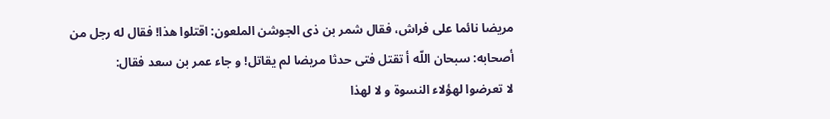مريضا نائما على فراش، فقال شمر بن ذى الجوشن الملعون: اقتلوا هذا! فقال له رجل من أصحابه: سبحان اللّه أ تقتل فتى حدثا مريضا لم يقاتل! و جاء عمر بن سعد فقال:
لا تعرضوا لهؤلاء النسوة و لا لهذا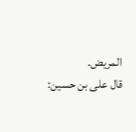المريض.
قال على بن حسين: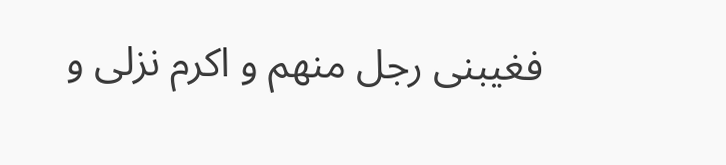فغيبنى رجل منهم و اكرم نزلى و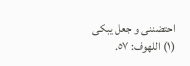احتضننى و جعل يبكى
(١) اللهوف: ٥٧.